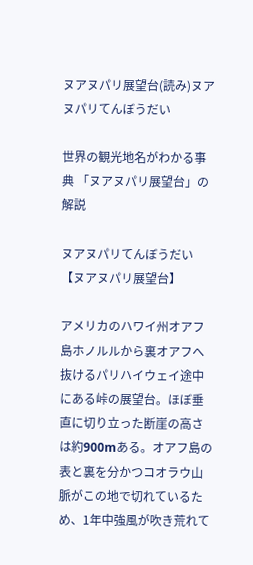ヌアヌパリ展望台(読み)ヌアヌパリてんぼうだい

世界の観光地名がわかる事典 「ヌアヌパリ展望台」の解説

ヌアヌパリてんぼうだい【ヌアヌパリ展望台】

アメリカのハワイ州オアフ島ホノルルから裏オアフへ抜けるパリハイウェイ途中にある峠の展望台。ほぼ垂直に切り立った断崖の高さは約900mある。オアフ島の表と裏を分かつコオラウ山脈がこの地で切れているため、1年中強風が吹き荒れて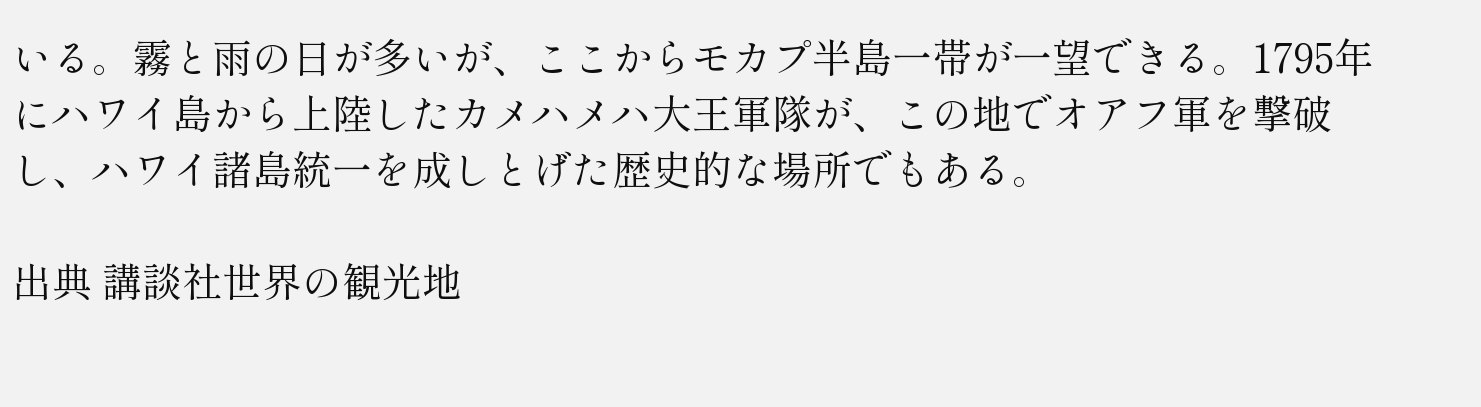いる。霧と雨の日が多いが、ここからモカプ半島一帯が一望できる。1795年にハワイ島から上陸したカメハメハ大王軍隊が、この地でオアフ軍を撃破し、ハワイ諸島統一を成しとげた歴史的な場所でもある。

出典 講談社世界の観光地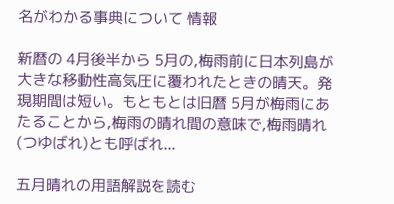名がわかる事典について 情報

新暦の 4月後半から 5月の,梅雨前に日本列島が大きな移動性高気圧に覆われたときの晴天。発現期間は短い。もともとは旧暦 5月が梅雨にあたることから,梅雨の晴れ間の意味で,梅雨晴れ(つゆばれ)とも呼ばれ...

五月晴れの用語解説を読む